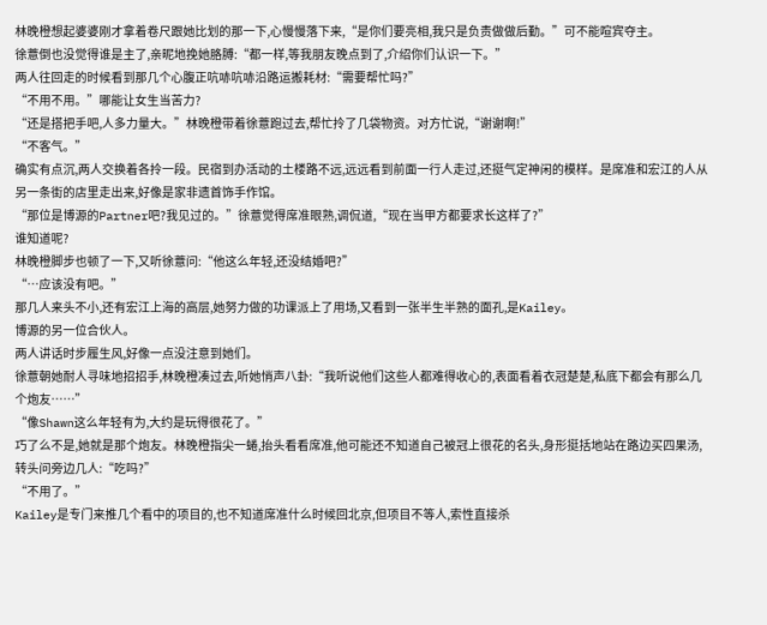林晚橙想起婆婆刚才拿着卷尺跟她比划的那一下,心慢慢落下来,“是你们要亮相,我只是负责做做后勤。”可不能喧宾夺主。
徐薏倒也没觉得谁是主了,亲昵地挽她胳膊:“都一样,等我朋友晚点到了,介绍你们认识一下。”
两人往回走的时候看到那几个心腹正吭哧吭哧沿路运搬耗材:“需要帮忙吗?”
“不用不用。”哪能让女生当苦力?
“还是搭把手吧,人多力量大。”林晚橙带着徐薏跑过去,帮忙拎了几袋物资。对方忙说,“谢谢啊!”
“不客气。”
确实有点沉,两人交换着各拎一段。民宿到办活动的土楼路不远,远远看到前面一行人走过,还挺气定神闲的模样。是席准和宏江的人从另一条街的店里走出来,好像是家非遗首饰手作馆。
“那位是博源的Partner吧?我见过的。”徐薏觉得席准眼熟,调侃道,“现在当甲方都要求长这样了?”
谁知道呢?
林晚橙脚步也顿了一下,又听徐薏问:“他这么年轻,还没结婚吧?”
“…应该没有吧。”
那几人来头不小,还有宏江上海的高层,她努力做的功课派上了用场,又看到一张半生半熟的面孔,是Kailey。
博源的另一位合伙人。
两人讲话时步履生风,好像一点没注意到她们。
徐薏朝她耐人寻味地招招手,林晚橙凑过去,听她悄声八卦:“我听说他们这些人都难得收心的,表面看着衣冠楚楚,私底下都会有那么几个炮友……”
“像Shawn这么年轻有为,大约是玩得很花了。”
巧了么不是,她就是那个炮友。林晚橙指尖一蜷,抬头看看席准,他可能还不知道自己被冠上很花的名头,身形挺括地站在路边买四果汤,转头问旁边几人:“吃吗?”
“不用了。”
Kailey是专门来推几个看中的项目的,也不知道席准什么时候回北京,但项目不等人,索性直接杀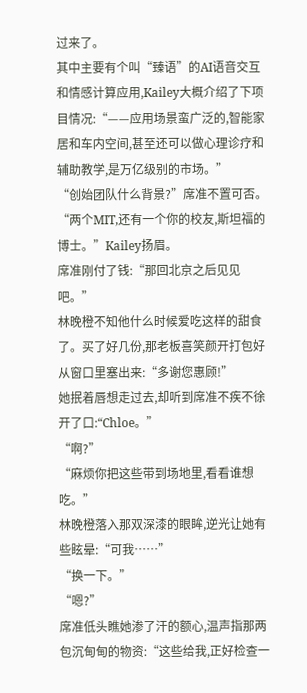过来了。
其中主要有个叫“臻语”的AI语音交互和情感计算应用,Kailey大概介绍了下项目情况:“——应用场景蛮广泛的,智能家居和车内空间,甚至还可以做心理诊疗和辅助教学,是万亿级别的市场。”
“创始团队什么背景?”席准不置可否。
“两个MIT,还有一个你的校友,斯坦福的博士。”Kailey扬眉。
席准刚付了钱:“那回北京之后见见吧。”
林晚橙不知他什么时候爱吃这样的甜食了。买了好几份,那老板喜笑颜开打包好从窗口里塞出来:“多谢您惠顾!”
她抿着唇想走过去,却听到席准不疾不徐开了口:“Chloe。”
“啊?”
“麻烦你把这些带到场地里,看看谁想吃。”
林晚橙落入那双深漆的眼眸,逆光让她有些眩晕:“可我……”
“换一下。”
“嗯?”
席准低头瞧她渗了汗的额心,温声指那两包沉甸甸的物资:“这些给我,正好检查一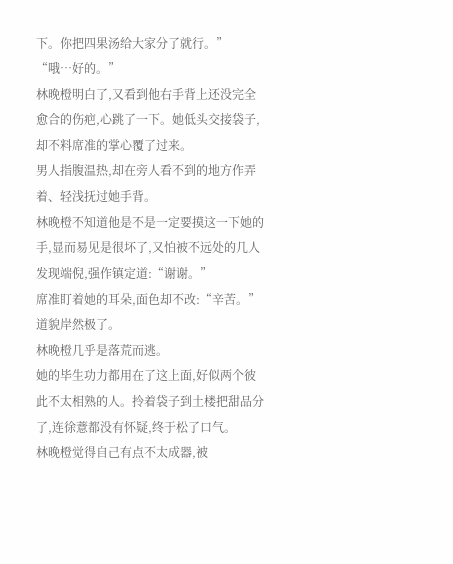下。你把四果汤给大家分了就行。”
“哦…好的。”
林晚橙明白了,又看到他右手背上还没完全愈合的伤疤,心跳了一下。她低头交接袋子,却不料席准的掌心覆了过来。
男人指腹温热,却在旁人看不到的地方作弄着、轻浅抚过她手背。
林晚橙不知道他是不是一定要摸这一下她的手,显而易见是很坏了,又怕被不远处的几人发现端倪,强作镇定道:“谢谢。”
席准盯着她的耳朵,面色却不改:“辛苦。”道貌岸然极了。
林晚橙几乎是落荒而逃。
她的毕生功力都用在了这上面,好似两个彼此不太相熟的人。拎着袋子到土楼把甜品分了,连徐薏都没有怀疑,终于松了口气。
林晚橙觉得自己有点不太成器,被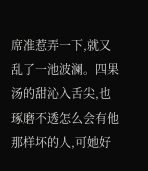席准惹弄一下,就又乱了一池波澜。四果汤的甜沁入舌尖,也琢磨不透怎么会有他那样坏的人,可她好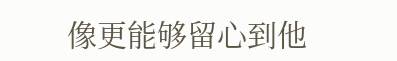像更能够留心到他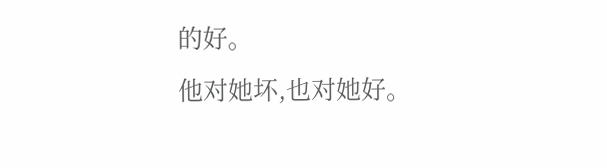的好。
他对她坏,也对她好。